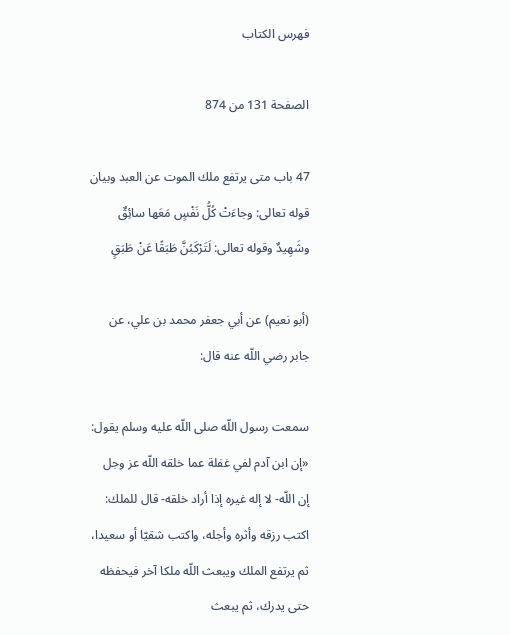فهرس الكتاب

الصفحة 131 من 874

47 باب متى يرتفع ملك الموت عن العبد وبيان قوله تعالى: وجاءَتْ كُلُّ نَفْسٍ مَعَها سائِقٌ وشَهِيدٌ وقوله تعالى: لَتَرْكَبُنَّ طَبَقًا عَنْ طَبَقٍ

(أبو نعيم) عن أبي جعفر محمد بن علي، عن جابر رضي اللّه عنه قال:

سمعت رسول اللّه صلى اللّه عليه وسلم يقول: «إن ابن آدم لفي غفلة عما خلقه اللّه عز وجل إن اللّه- لا إله غيره إذا أراد خلقه- قال للملك: اكتب رزقه وأثره وأجله، واكتب شقيّا أو سعيدا، ثم يرتفع الملك ويبعث اللّه ملكا آخر فيحفظه حتى يدرك، ثم يبعث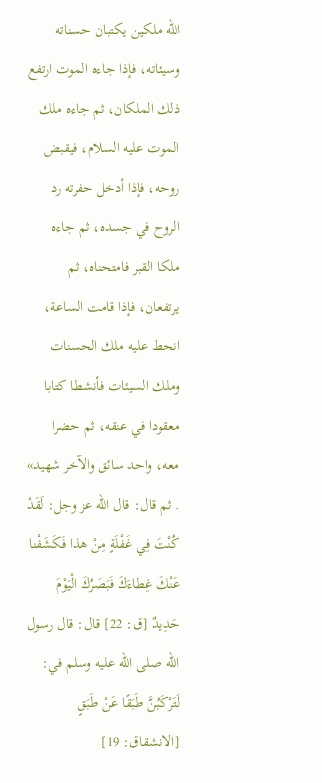اللّه ملكين يكتبان حسناته وسيئاته، فإذا جاءه الموت ارتفع ذلك الملكان، ثم جاءه ملك الموت عليه السلام، فيقبض روحه، فإذا أدخل حفرته رد الروح في جسده، ثم جاءه ملكا القبر فامتحناه، ثم يرتفعان، فإذا قامت الساعة، انحط عليه ملك الحسنات وملك السيئات فأنشطا كتابا معقودا في عنقه، ثم حضرا معه، واحد سائق والآخر شهيد» . ثم قال: قال اللّه عز وجل: لَقَدْ كُنْتَ فِي غَفْلَةٍ مِنْ هذا فَكَشَفْنا عَنْكَ غِطاءَكَ فَبَصَرُكَ الْيَوْمَ حَدِيدٌ [ق: 22] قال: قال رسول اللّه صلى اللّه عليه وسلم في: لَتَرْكَبُنَّ طَبَقًا عَنْ طَبَقٍ [الانشقاق: 19]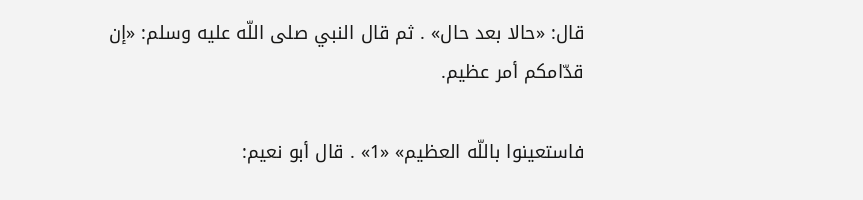قال: «حالا بعد حال» . ثم قال النبي صلى اللّه عليه وسلم: «إن قدّامكم أمر عظيم.

فاستعينوا باللّه العظيم» «1» . قال أبو نعيم: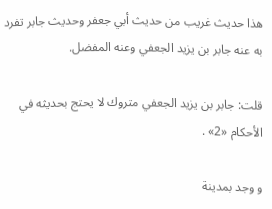هذا حديث غريب من حديث أبي جعفر وحديث جابر تفرد به عنه جابر بن يزيد الجعفي وعنه المفضل.

قلت: جابر بن يزيد الجعفي متروك لا يحتج بحديثه في الأحكام «2» .

و وجد بمدينة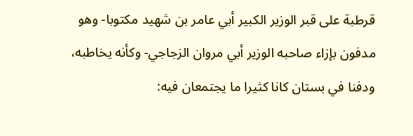قرطبة على قبر الوزير الكبير أبي عامر بن شهيد مكتوبا- وهو مدفون بإزاء صاحبه الوزير أبي مروان الزجاجي- وكأنه يخاطبه، ودفنا في بستان كانا كثيرا ما يجتمعان فيه: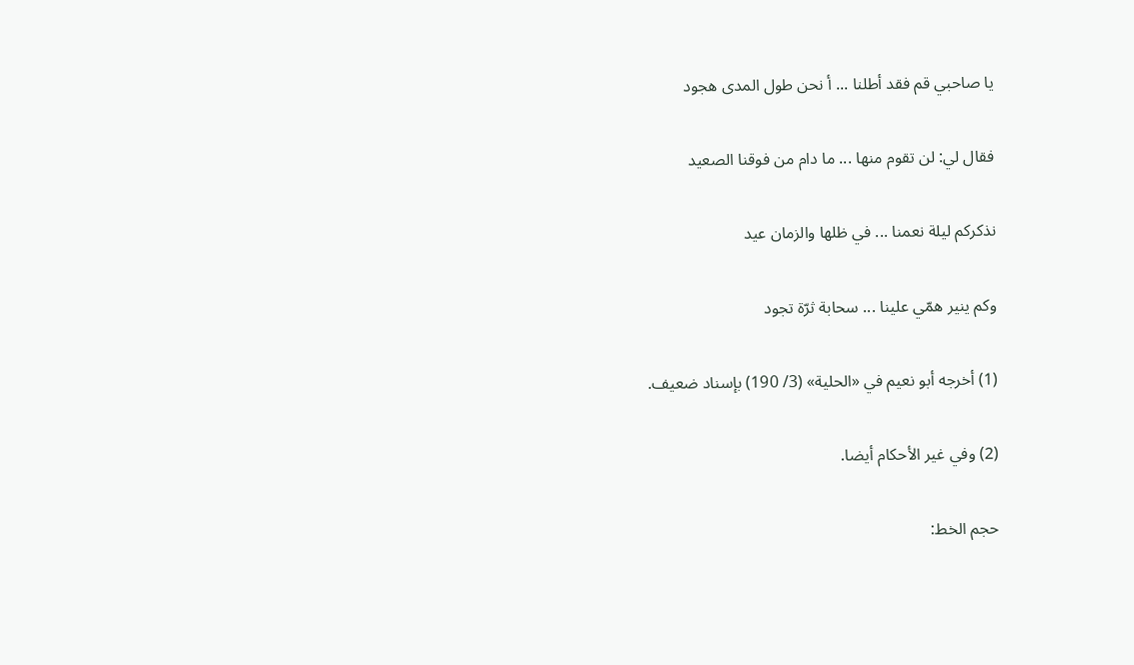يا صاحبي قم فقد أطلنا ... أ نحن طول المدى هجود

فقال لي: لن تقوم منها ... ما دام من فوقنا الصعيد

نذكركم ليلة نعمنا ... في ظلها والزمان عيد

وكم ينير همّي علينا ... سحابة ثرّة تجود

(1) أخرجه أبو نعيم في «الحلية» (3/ 190) بإسناد ضعيف.

(2) وفي غير الأحكام أيضا.

حجم الخط: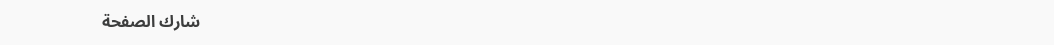شارك الصفحة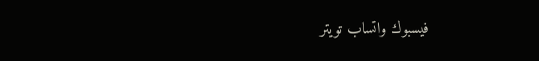فيسبوك واتساب تويتر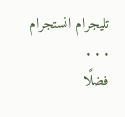تليجرام انستجرام
. . .
فضلًا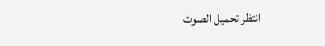انتظر تحميل الصوت